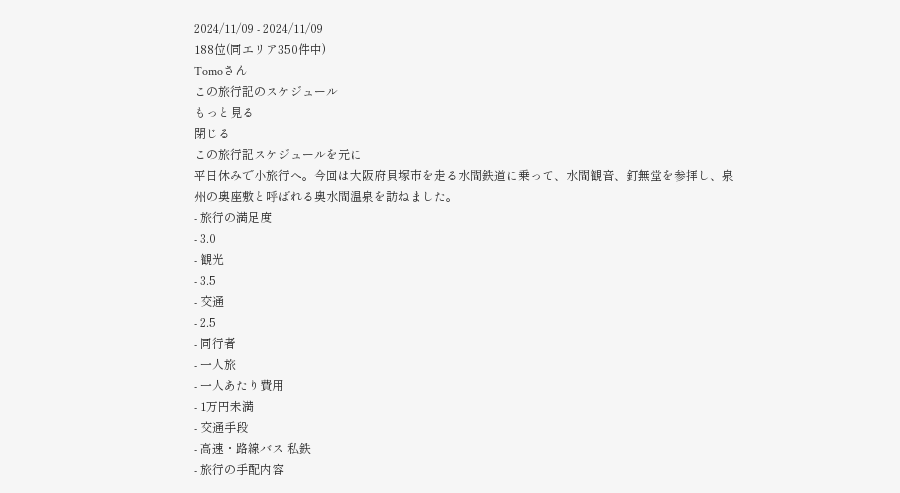2024/11/09 - 2024/11/09
188位(同エリア350件中)
Tomoさん
この旅行記のスケジュール
もっと見る
閉じる
この旅行記スケジュールを元に
平日休みで小旅行へ。今回は大阪府貝塚市を走る水間鉄道に乗って、水間観音、釘無堂を参拝し、泉州の奥座敷と呼ばれる奥水間温泉を訪ねました。
- 旅行の満足度
- 3.0
- 観光
- 3.5
- 交通
- 2.5
- 同行者
- 一人旅
- 一人あたり費用
- 1万円未満
- 交通手段
- 高速・路線バス 私鉄
- 旅行の手配内容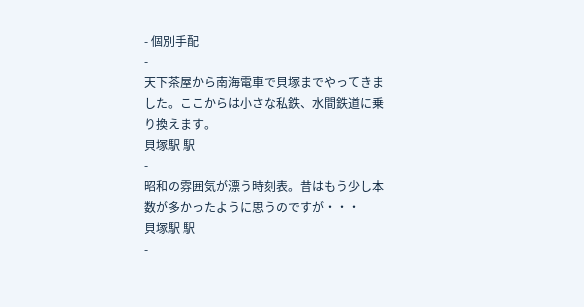- 個別手配
-
天下茶屋から南海電車で貝塚までやってきました。ここからは小さな私鉄、水間鉄道に乗り換えます。
貝塚駅 駅
-
昭和の雰囲気が漂う時刻表。昔はもう少し本数が多かったように思うのですが・・・
貝塚駅 駅
-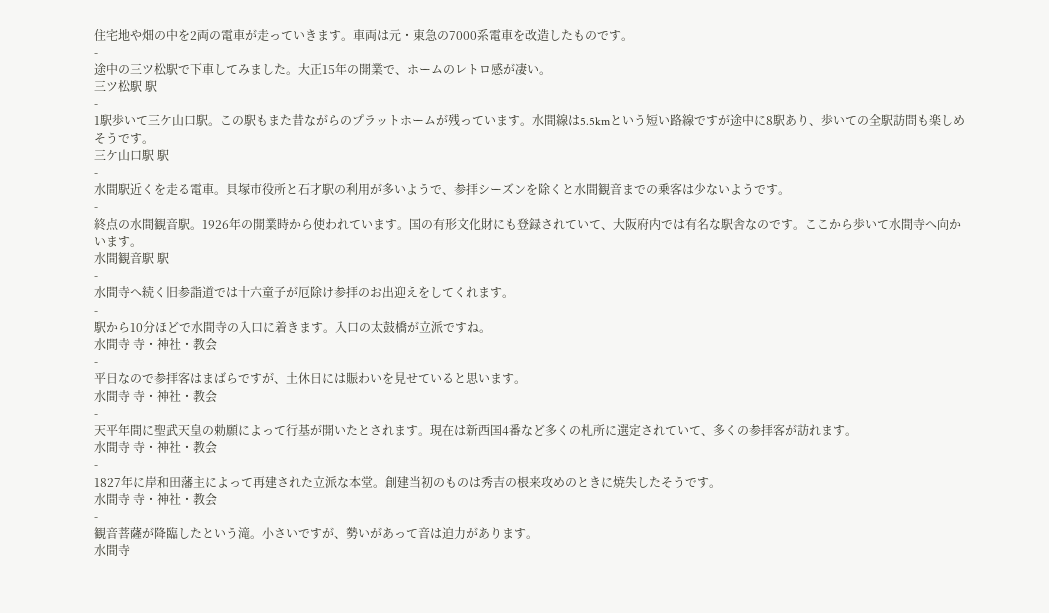住宅地や畑の中を2両の電車が走っていきます。車両は元・東急の7000系電車を改造したものです。
-
途中の三ツ松駅で下車してみました。大正15年の開業で、ホームのレトロ感が凄い。
三ツ松駅 駅
-
1駅歩いて三ケ山口駅。この駅もまた昔ながらのプラットホームが残っています。水間線は5.5kmという短い路線ですが途中に8駅あり、歩いての全駅訪問も楽しめそうです。
三ケ山口駅 駅
-
水間駅近くを走る電車。貝塚市役所と石才駅の利用が多いようで、参拝シーズンを除くと水間観音までの乗客は少ないようです。
-
終点の水間観音駅。1926年の開業時から使われています。国の有形文化財にも登録されていて、大阪府内では有名な駅舎なのです。ここから歩いて水間寺へ向かいます。
水間観音駅 駅
-
水間寺へ続く旧参詣道では十六童子が厄除け参拝のお出迎えをしてくれます。
-
駅から10分ほどで水間寺の入口に着きます。入口の太鼓橋が立派ですね。
水間寺 寺・神社・教会
-
平日なので参拝客はまばらですが、土休日には賑わいを見せていると思います。
水間寺 寺・神社・教会
-
天平年間に聖武天皇の勅願によって行基が開いたとされます。現在は新西国4番など多くの札所に選定されていて、多くの参拝客が訪れます。
水間寺 寺・神社・教会
-
1827年に岸和田藩主によって再建された立派な本堂。創建当初のものは秀吉の根来攻めのときに焼失したそうです。
水間寺 寺・神社・教会
-
観音菩薩が降臨したという滝。小さいですが、勢いがあって音は迫力があります。
水間寺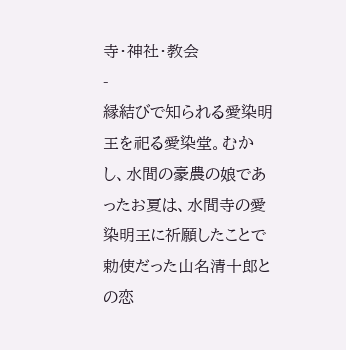寺・神社・教会
-
縁結びで知られる愛染明王を祀る愛染堂。むかし、水間の豪農の娘であったお夏は、水間寺の愛染明王に祈願したことで勅使だった山名清十郎との恋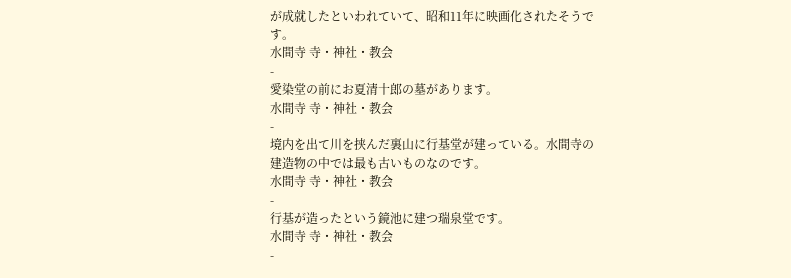が成就したといわれていて、昭和11年に映画化されたそうです。
水間寺 寺・神社・教会
-
愛染堂の前にお夏清十郎の墓があります。
水間寺 寺・神社・教会
-
境内を出て川を挟んだ裏山に行基堂が建っている。水間寺の建造物の中では最も古いものなのです。
水間寺 寺・神社・教会
-
行基が造ったという鏡池に建つ瑞泉堂です。
水間寺 寺・神社・教会
-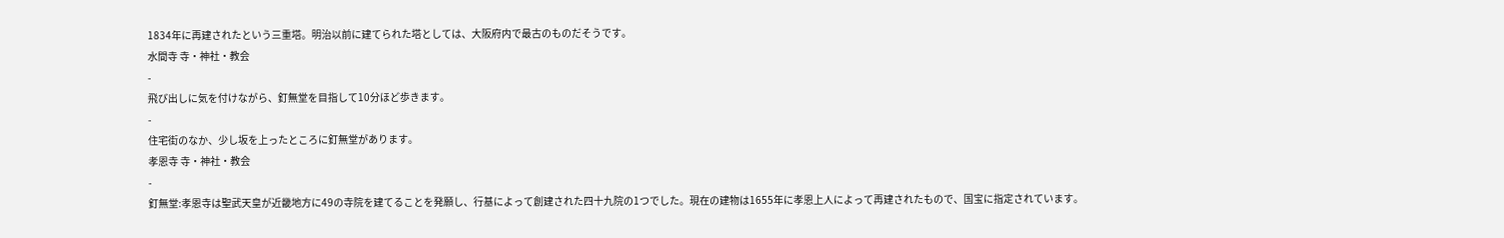1834年に再建されたという三重塔。明治以前に建てられた塔としては、大阪府内で最古のものだそうです。
水間寺 寺・神社・教会
-
飛び出しに気を付けながら、釘無堂を目指して10分ほど歩きます。
-
住宅街のなか、少し坂を上ったところに釘無堂があります。
孝恩寺 寺・神社・教会
-
釘無堂:孝恩寺は聖武天皇が近畿地方に49の寺院を建てることを発願し、行基によって創建された四十九院の1つでした。現在の建物は1655年に孝恩上人によって再建されたもので、国宝に指定されています。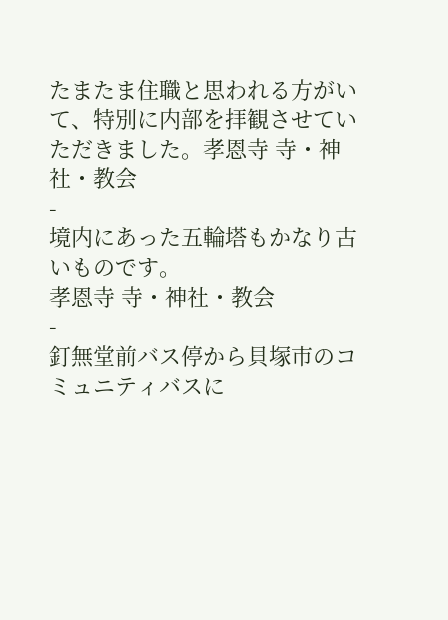たまたま住職と思われる方がいて、特別に内部を拝観させていただきました。孝恩寺 寺・神社・教会
-
境内にあった五輪塔もかなり古いものです。
孝恩寺 寺・神社・教会
-
釘無堂前バス停から貝塚市のコミュニティバスに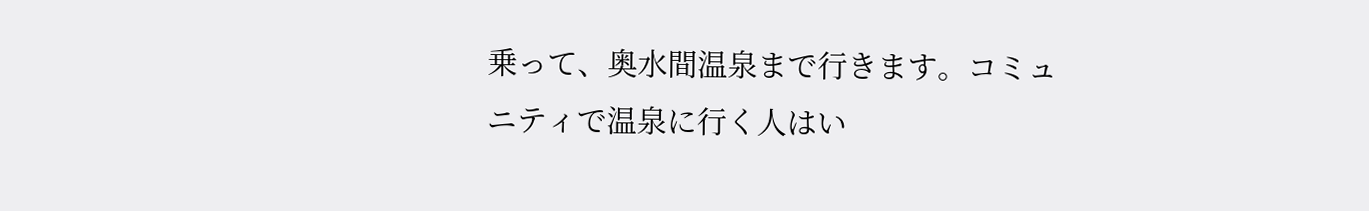乗って、奥水間温泉まで行きます。コミュニティで温泉に行く人はい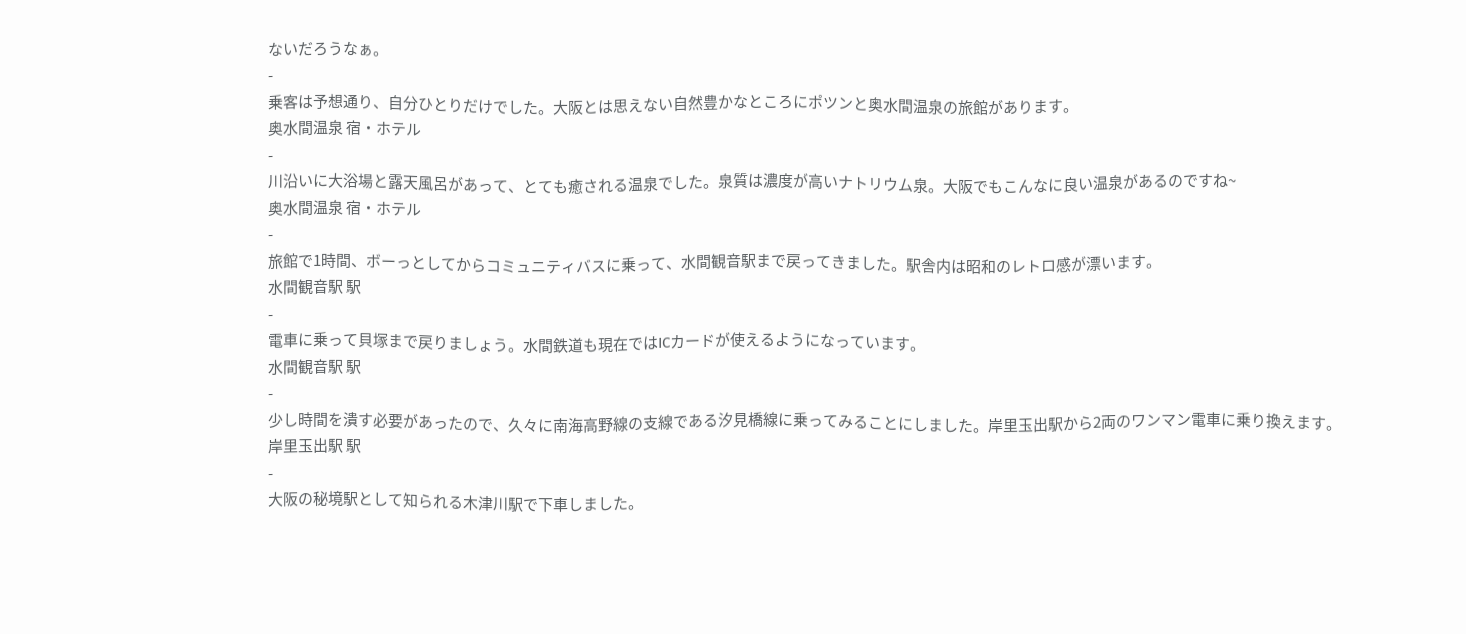ないだろうなぁ。
-
乗客は予想通り、自分ひとりだけでした。大阪とは思えない自然豊かなところにポツンと奥水間温泉の旅館があります。
奥水間温泉 宿・ホテル
-
川沿いに大浴場と露天風呂があって、とても癒される温泉でした。泉質は濃度が高いナトリウム泉。大阪でもこんなに良い温泉があるのですね~
奥水間温泉 宿・ホテル
-
旅館で1時間、ボーっとしてからコミュニティバスに乗って、水間観音駅まで戻ってきました。駅舎内は昭和のレトロ感が漂います。
水間観音駅 駅
-
電車に乗って貝塚まで戻りましょう。水間鉄道も現在ではICカードが使えるようになっています。
水間観音駅 駅
-
少し時間を潰す必要があったので、久々に南海高野線の支線である汐見橋線に乗ってみることにしました。岸里玉出駅から2両のワンマン電車に乗り換えます。
岸里玉出駅 駅
-
大阪の秘境駅として知られる木津川駅で下車しました。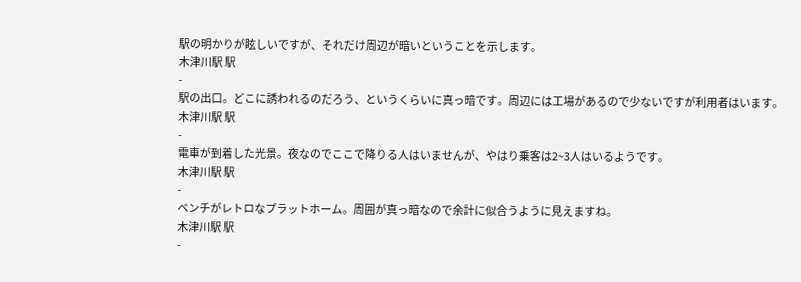駅の明かりが眩しいですが、それだけ周辺が暗いということを示します。
木津川駅 駅
-
駅の出口。どこに誘われるのだろう、というくらいに真っ暗です。周辺には工場があるので少ないですが利用者はいます。
木津川駅 駅
-
電車が到着した光景。夜なのでここで降りる人はいませんが、やはり乗客は2~3人はいるようです。
木津川駅 駅
-
ベンチがレトロなプラットホーム。周囲が真っ暗なので余計に似合うように見えますね。
木津川駅 駅
-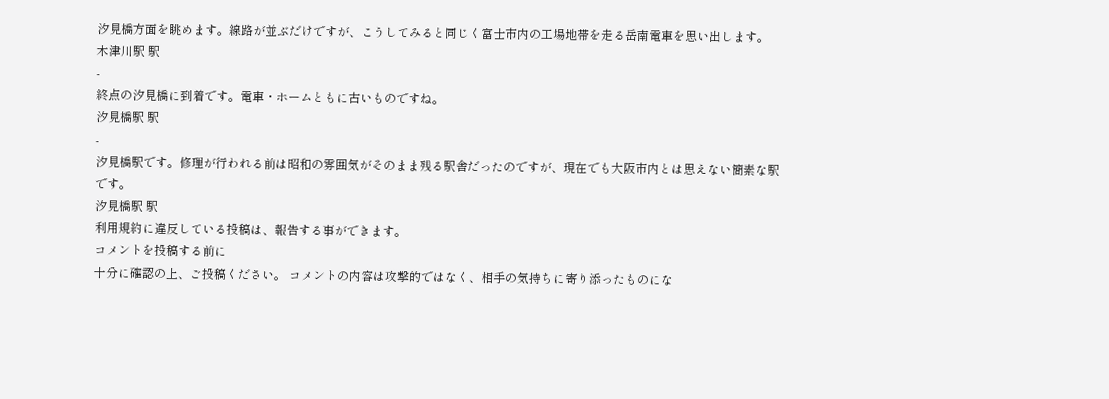汐見橋方面を眺めます。線路が並ぶだけですが、こうしてみると同じく富士市内の工場地帯を走る岳南電車を思い出します。
木津川駅 駅
-
終点の汐見橋に到着です。電車・ホームともに古いものですね。
汐見橋駅 駅
-
汐見橋駅です。修理が行われる前は昭和の雰囲気がそのまま残る駅舎だったのですが、現在でも大阪市内とは思えない簡素な駅です。
汐見橋駅 駅
利用規約に違反している投稿は、報告する事ができます。
コメントを投稿する前に
十分に確認の上、ご投稿ください。 コメントの内容は攻撃的ではなく、相手の気持ちに寄り添ったものにな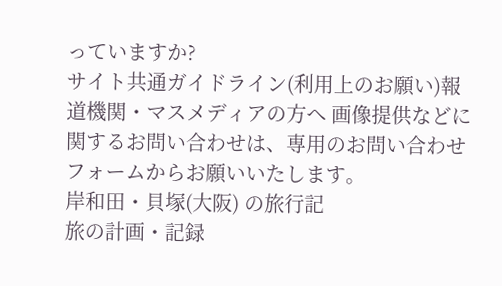っていますか?
サイト共通ガイドライン(利用上のお願い)報道機関・マスメディアの方へ 画像提供などに関するお問い合わせは、専用のお問い合わせフォームからお願いいたします。
岸和田・貝塚(大阪) の旅行記
旅の計画・記録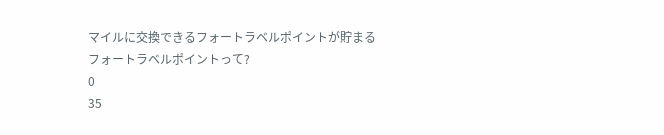マイルに交換できるフォートラベルポイントが貯まる
フォートラベルポイントって?
0
35